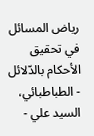رياض المسائل في تحقيق الأحكام بالدّلائل - الطباطبائي، السيد علي -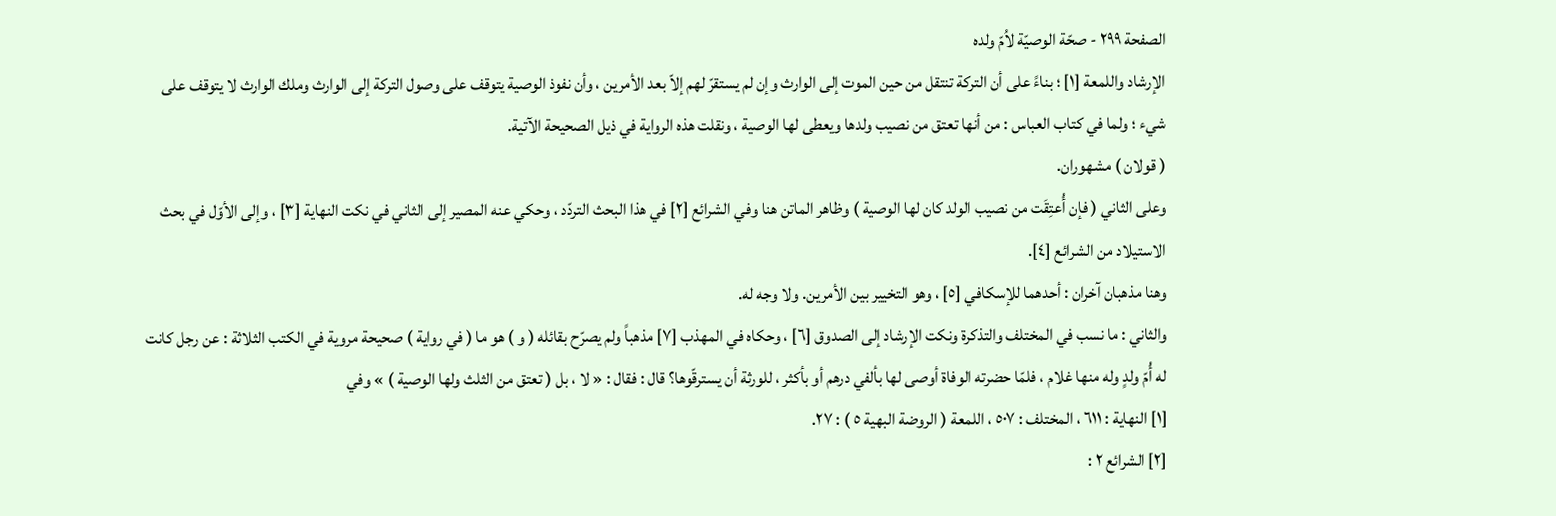الصفحة ٢٩٩ - صحّة الوصيّة لاُمّ ولده
الإرشاد واللمعة [١] ؛ بناءً على أن التركة تنتقل من حين الموت إلى الوارث وإن لم يستقرّ لهم إلاّ بعد الأمرين ، وأن نفوذ الوصية يتوقف على وصول التركة إلى الوارث وملك الوارث لا يتوقف على شيء ؛ ولما في كتاب العباس : من أنها تعتق من نصيب ولدها ويعطى لها الوصية ، ونقلت هذه الرواية في ذيل الصحيحة الآتية.
( قولان ) مشهوران.
وعلى الثاني ( فإن أُعتِقَت من نصيب الولد كان لها الوصية ) وظاهر الماتن هنا وفي الشرائع [٢] في هذا البحث التردّد ، وحكي عنه المصير إلى الثاني في نكت النهاية [٣] ، وإلى الأوّل في بحث الاستيلاد من الشرائع [٤].
وهنا مذهبان آخران : أحدهما للإسكافي [٥] ، وهو التخيير بين الأمرين. ولا وجه له.
والثاني : ما نسب في المختلف والتذكرة ونكت الإرشاد إلى الصدوق [٦] ، وحكاه في المهذب [٧] مذهباً ولم يصرّح بقائله ( و ) هو ما ( في رواية ) صحيحة مروية في الكتب الثلاثة : عن رجل كانت له أُمّ ولدٍ وله منها غلام ، فلمّا حضرته الوفاة أوصى لها بألفي درهم أو بأكثر ، للورثة أن يسترقّوها؟ قال : فقال : « لا ، بل ( تعتق من الثلث ولها الوصية ) » وفي
[١] النهاية : ٦١١ ، المختلف : ٥٠٧ ، اللمعة ( الروضة البهية ٥ ) : ٢٧.
[٢] الشرائع ٢ :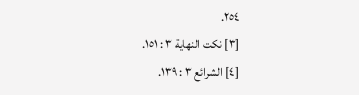٢٥٤.
[٣] نكت النهاية ٣ : ١٥١.
[٤] الشرائع ٣ : ١٣٩.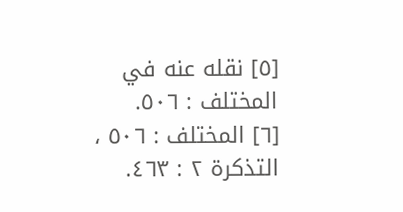[٥] نقله عنه في المختلف : ٥٠٦.
[٦] المختلف : ٥٠٦ ، التذكرة ٢ : ٤٦٣.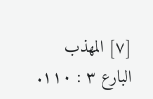[٧] المهذب البارع ٣ : ١١٠.